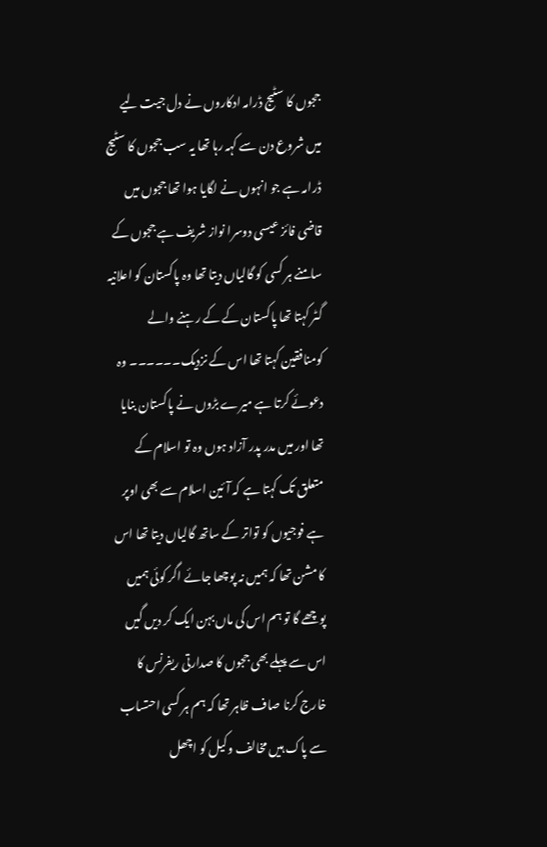ججوں کا سٹیج ڈرامہ ادکاروں نے دل جیت لیے میں شروع دن سے کہہ رہا تھا یہ سب ججوں کا سٹیج ڈرامہ ہے جو انہوں نے لگایا ہوا تھا ججوں میں قاضی فائز عیسی دوسرا نواز شریف ہے ججوں کے سامنے ہر کسی کو گالیاں دیتا تھا وہ پاکستان کو اعلانیہ گٹر کہتا تھا پاکستان کے کے رہنے والے کومنافقین کہتا تھا اس کے نزدیک۔۔۔۔۔۔ وہ دعوئے کرتا ہے میرے بڑوں نے پاکستان بنایا تھا اور میں مدر پدر آزاد ہوں وہ تو اسلام کے متعلق تک کہتا ہے کہ آئین اسلام سے بھی اوپر ہے فوجیوں کو تواتر کے ساتھ گالیاں دیتا تھا اس کا مشن تھا کہ ہمیں نہ پوچھا جائے اگر کوئی ہمیں پوچھے گا تو ہم اس کی ماں بہن ایک کر دیں گیں اس سے پہلے بھی ججوں کا صدارتی ریفرنس کا خارج کرنا صاف ظاہر تھا کہ ہم ہر کسی احتساب سے پاک ہیں مخالف وکیل کو اچھل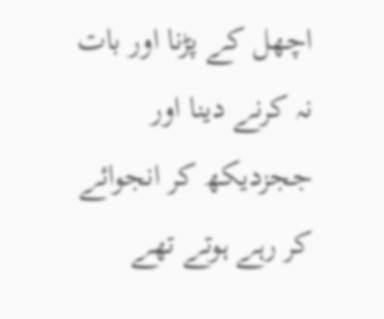اچھل کے پڑنا اور بات نہ کرنے دینا اور ججزدیکھ کر انجوائے کر رہے ہوتے تھے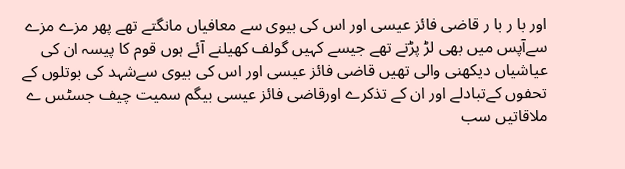اور با ر با ر قاضی فائز عیسی اور اس کی بیوی سے معافیاں مانگتے تھے پھر مزے مزے سےآپس میں بھی لڑ پڑتے تھے جیسے کہیں گولف کھیلنے آئے ہوں قوم کا پیسہ ان کی عیاشیاں دیکھنی والی تھیں قاضی فائز عیسی اور اس کی بیوی سےشہد کی بوتلوں کے تحفوں کےتبادلے اور ان کے تذکرے اورقاضی فائز عیسی بیگم سمیت چیف جسٹس ے ملاقاتیں سب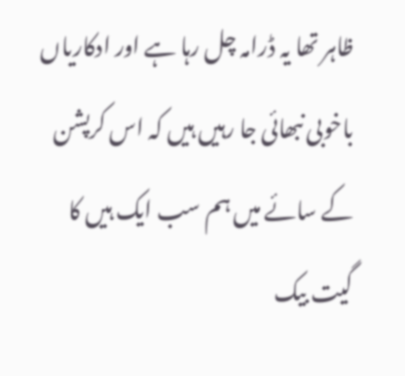ظاہر تھا یہ ڈرامہ چل رہا ہے اور ادکاریاں باخوبی نبھائی جا رہیں ہیں کہ اس کرپشن کے سائے میں ہم سب ایک ہیں کا گیت بیک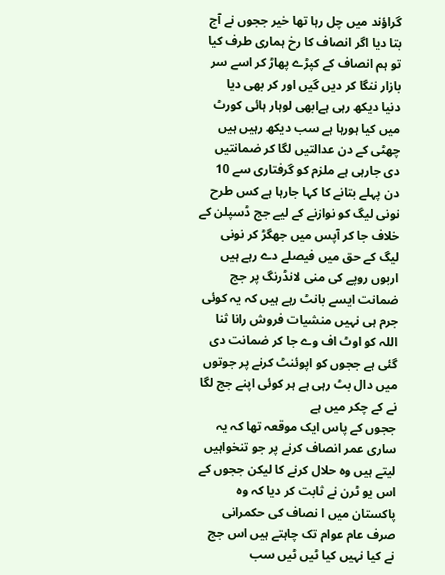گراؤند میں چل رہا تھا خیر ججوں نے آج بتا دیا اگر انصاف کا رخ ہماری طرف کیا تو ہم انصاف کے کپڑے پھاڑ کر اسے سر بازار ننگا کر دیں گیں اور کر بھی دیا
دنیا دیکھ رہی ہےابھی لوہار ہائی کورٹ میں کیا ہورہا ہے سب دیکھ رہیں ہیں چھٹی کے دن عدالتیں لگا کر ضمانتیں دی جارہی ہے ملزم کو گرفتاری سے 10 دن پہلے بتانے کا کہا جارہا ہے کس طرح نونی لیگ کو نوازنے کے لیے جج ڈسپلن کے خلاف جا کر آپس میں جھگڑ کر نونی لیگ کے حق میں فیصلے دے رہے ہیں اربوں روپے کی منی لانڈرنگ پر جج ضمانت ایسے بانٹ رہے ہیں کہ یہ کوئی جرم ہی نہیں منشیات فروش رانا ثنا اللہ کو اوٹ اف وے جا کر ضمانت دی گئی ہے ججوں کو اپوئنٹ کرنے پر جوتوں میں دال بٹ رہی ہے ہر کوئی اپنے جج لگا نے کے چکر میں ہے
ججوں کے پاس ایک موقعہ تھا کہ یہ ساری عمر انصاف کرنے پر جو تنخواہیں لیتے ہیں وہ حلال کرنے کا لیکن ججوں کے اس یو ٹرن نے ثابت کر دیا کہ وہ پاکستان میں ا نصاف کی حکمرانی صرف عام عوام تک چاہتے ہیں اس جج نے کیا نہیں کیا ٹیں ٹیں سب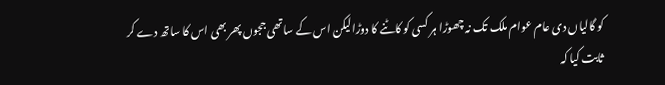کو گالیاں دی عام عوام ملک تک نہ چھوڑا ہر کسی کو کاٹنے کا دوڑالیکن اس کے ساتھی ججوں پھر بھی اس کا ساتھ دے کر ثابت کیا کہ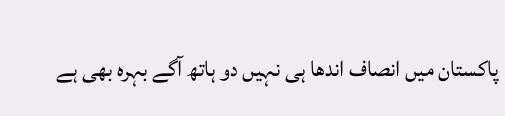پاکستان میں انصاف اندھا ہی نہیں دو ہاتھ آگے بہرہ بھی ہے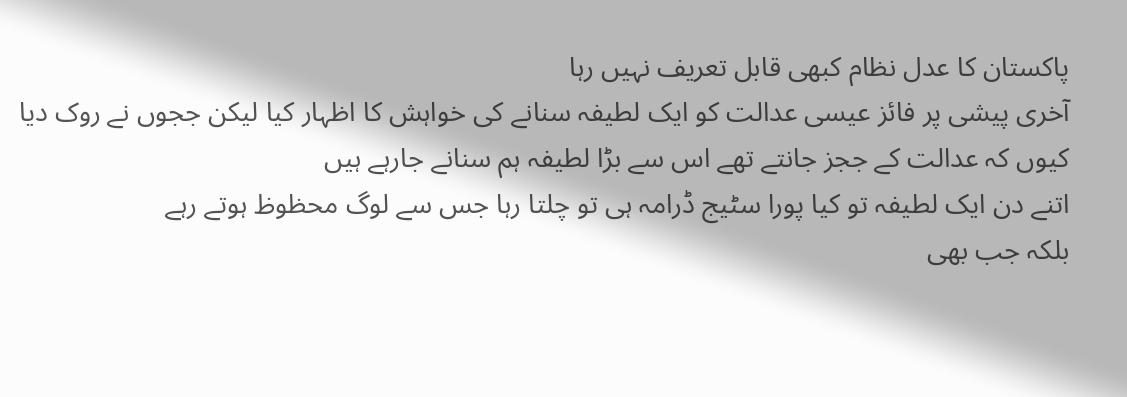پاکستان کا عدل نظام کبھی قابل تعریف نہیں رہا
آخری پیشی پر فائز عیسی عدالت کو ایک لطیفہ سنانے کی خواہش کا اظہار کیا لیکن ججوں نے روک دیا کیوں کہ عدالت کے ججز جانتے تھے اس سے بڑا لطیفہ ہم سنانے جارہے ہیں
اتنے دن ایک لطیفہ تو کیا پورا سٹیج ڈرامہ ہی تو چلتا رہا جس سے لوگ محظوظ ہوتے رہے
بلکہ جب بھی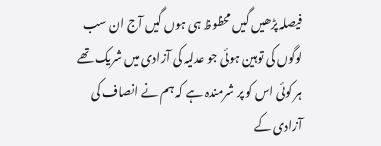فیصلہ پڑھیں گیں محظوظ ہی ہوں گیں آج ان سب لوگوں کی توہین ہوئی جو عدلیہ کی آزادی میں شریک تھے ہر کوئی اس کو پر شرمندہ ہے کہ ہم نے انصاف کی آزادی کے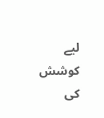لیے کوشش کی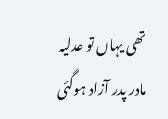تھی یہاں تو عدلیہ مادر پدر آزاد ہوگئی